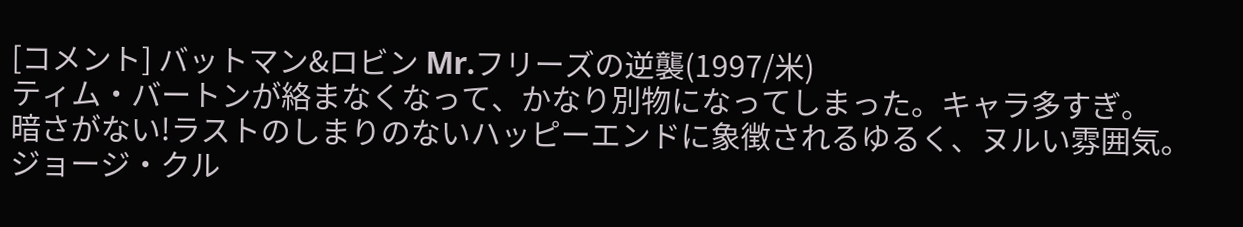[コメント] バットマン&ロビン Mr.フリーズの逆襲(1997/米)
ティム・バートンが絡まなくなって、かなり別物になってしまった。キャラ多すぎ。
暗さがない!ラストのしまりのないハッピーエンドに象徴されるゆるく、ヌルい雰囲気。
ジョージ・クル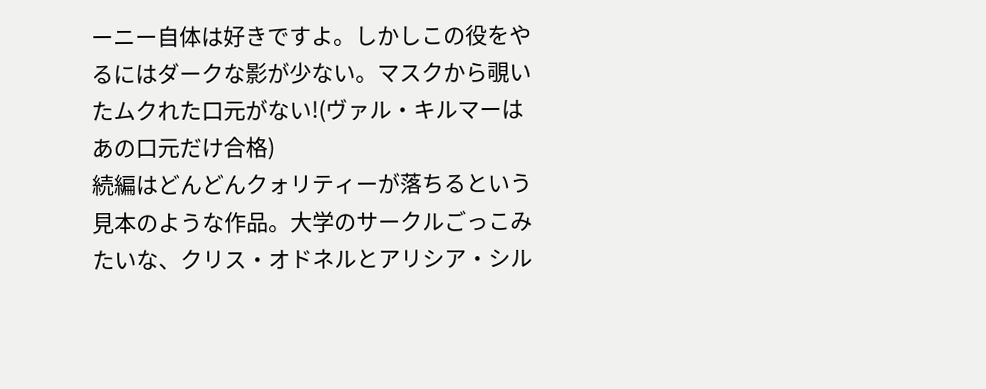ーニー自体は好きですよ。しかしこの役をやるにはダークな影が少ない。マスクから覗いたムクれた口元がない!(ヴァル・キルマーはあの口元だけ合格)
続編はどんどんクォリティーが落ちるという見本のような作品。大学のサークルごっこみたいな、クリス・オドネルとアリシア・シル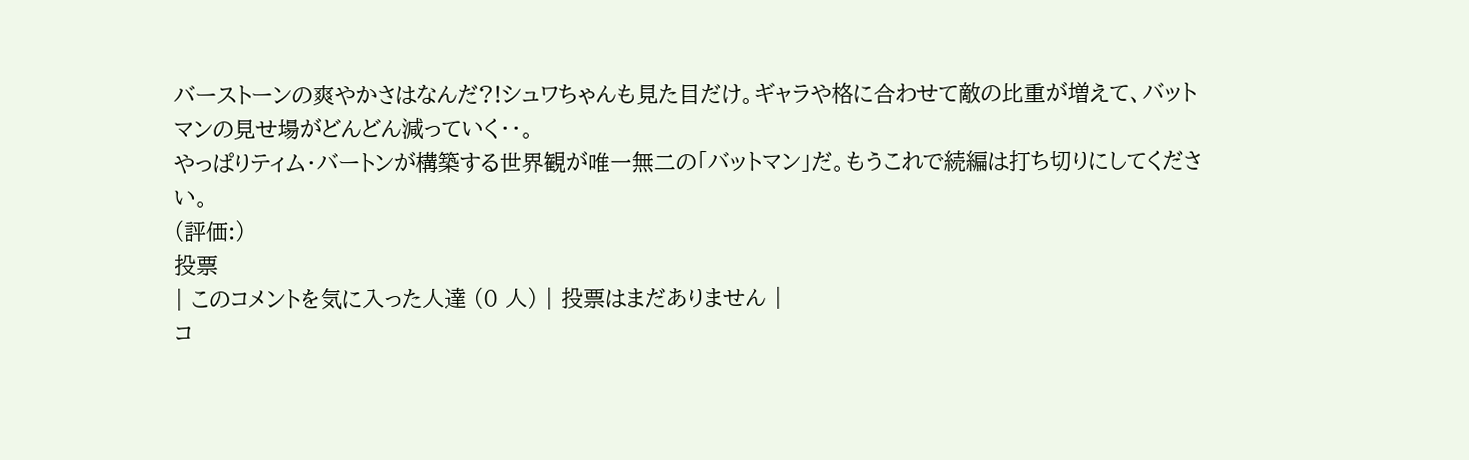バーストーンの爽やかさはなんだ?!シュワちゃんも見た目だけ。ギャラや格に合わせて敵の比重が増えて、バットマンの見せ場がどんどん減っていく・・。
やっぱりティム・バートンが構築する世界観が唯一無二の「バットマン」だ。もうこれで続編は打ち切りにしてください。
(評価:)
投票
| このコメントを気に入った人達 (0 人) | 投票はまだありません |
コ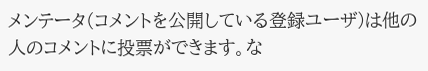メンテータ(コメントを公開している登録ユーザ)は他の人のコメントに投票ができます。な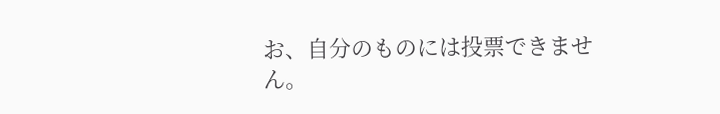お、自分のものには投票できません。